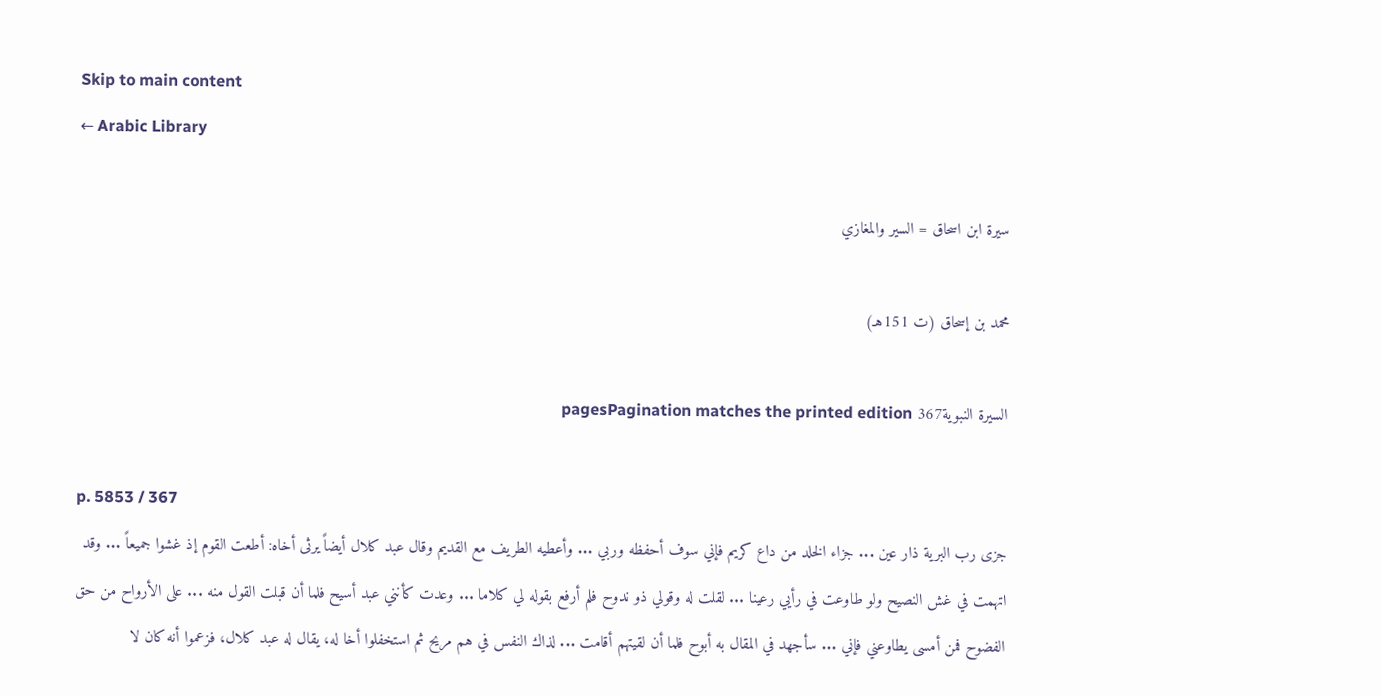Skip to main content
← Arabic Library

سيرة ابن اسحاق = السير والمغازي

محمد بن إسحاق (ت 151هـ)

السيرة النبوية367 pagesPagination matches the printed edition

p. 5853 / 367
جزى رب البرية ذار عين ... جزاء الخلد من داع كريم فإني سوف أحفظه وربي ... وأعطيه الطريف مع القديم وقال عبد كلال أيضاً يرثى أخاه: أطعت القوم إذ غشوا جميعاً ... وقد اتهمت في غش النصيح ولو طاوعت في رأيي رعينا ... لقلت له وقولي ذو ندوح فلم أرفع بقوله لي كلاما ... وعدت كأنني عبد أسيح فلما أن قبلت القول منه ... على الأرواح من حق الفضوح فمن أمسى يطاوعني فإني ... سأجهد في المقال به أبوح فلما أن لقيتهم أقامت ... لذاك النفس في هم مريح ثم استخفلوا أخا له، يقال له عبد كلال، فزعموا أنه كان لا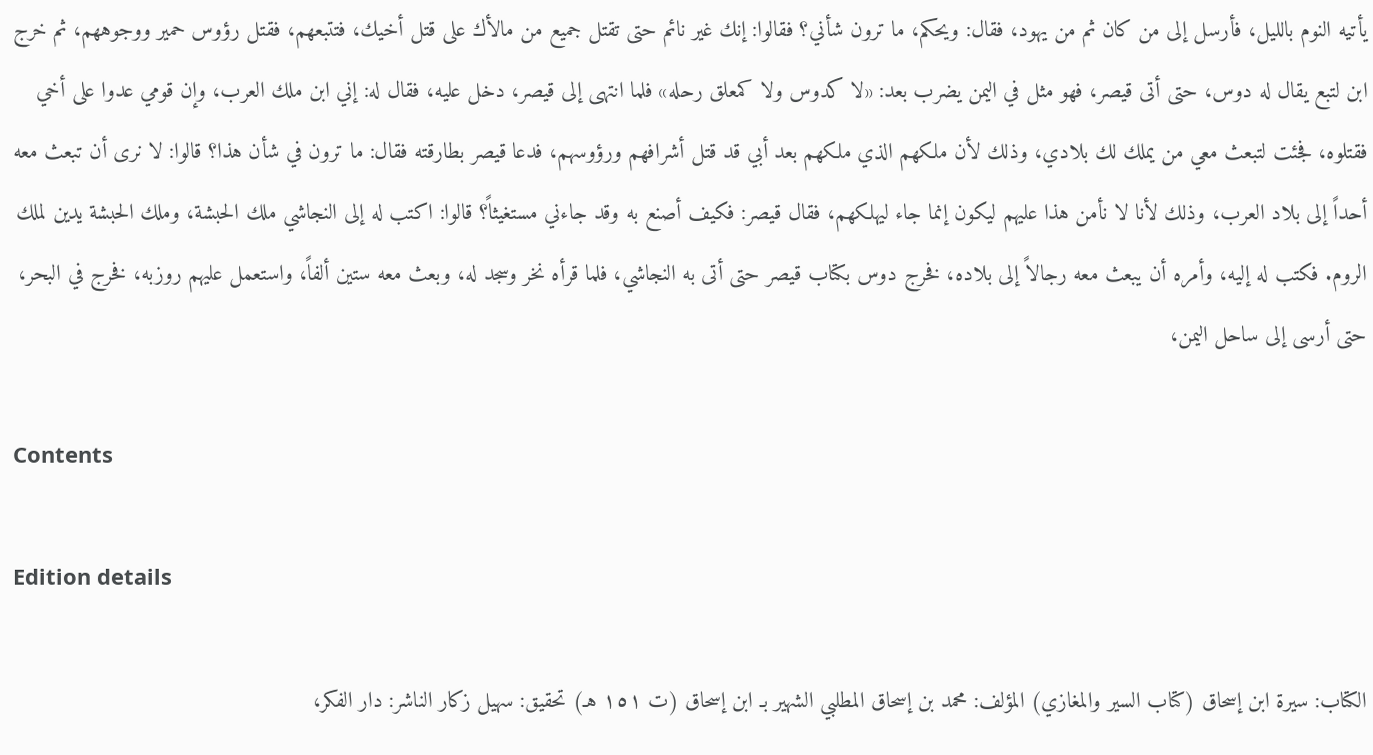يأتيه النوم بالليل، فأرسل إلى من كان ثم من يهود، فقال: ويحكم، ما ترون شأني؟ فقالوا: إنك غير نائم حتى تقتل جميع من مالأك على قتل أخيك، فتتبعهم، فقتل رؤوس حمير ووجوههم، ثم خرج ابن لتبع يقال له دوس، حتى أتى قيصر، فهو مثل في اليمن يضرب بعد: «لا كدوس ولا كمعلق رحله» فلما انتهى إلى قيصر، دخل عليه، فقال له: إني ابن ملك العرب، وإن قومي عدوا على أخي فقتلوه، فجئت لتبعث معي من يملك لك بلادي، وذلك لأن ملكهم الذي ملكهم بعد أبي قد قتل أشرافهم ورؤوسهم، فدعا قيصر بطارقته فقال: ما ترون في شأن هذا؟ قالوا: لا نرى أن تبعث معه أحداً إلى بلاد العرب، وذلك لأنا لا نأمن هذا عليهم ليكون إنما جاء ليهلكهم، فقال قيصر: فكيف أصنع به وقد جاءني مستغيثاً؟ قالوا: اكتب له إلى النجاشي ملك الحبشة، وملك الحبشة يدين لملك الروم. فكتب له إليه، وأمره أن يبعث معه رجالاً إلى بلاده، فخرج دوس بكتاب قيصر حتى أتى به النجاشي، فلما قرأه نخر وسجد له، وبعث معه ستين ألفاً، واستعمل عليهم روزبه، فخرج في البحر، حتى أرسى إلى ساحل اليمن،

Contents

Edition details

الكتاب: سيرة ابن إسحاق (كتاب السير والمغازي) المؤلف: محمد بن إسحاق المطلبي الشهير بـ ابن إسحاق (ت ١٥١ هـ) تحقيق: سهيل زكار الناشر: دار الفكر،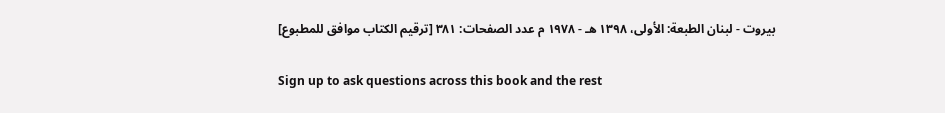بيروت - لبنان الطبعة: الأولى، ١٣٩٨ هـ - ١٩٧٨ م عدد الصفحات: ٣٨١ [ترقيم الكتاب موافق للمطبوع]

Sign up to ask questions across this book and the rest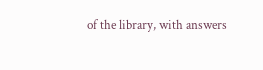of the library, with answers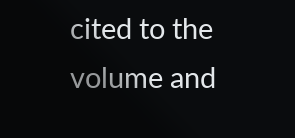cited to the volume and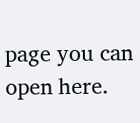page you can open here.